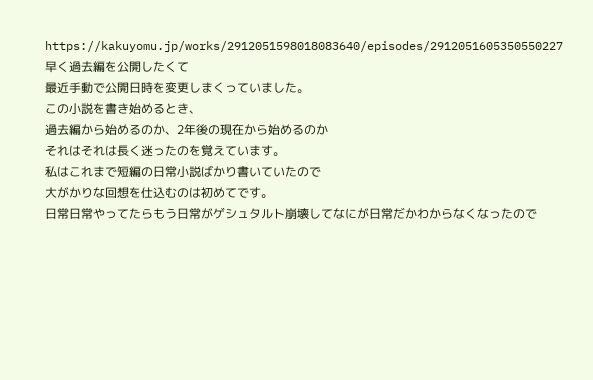https://kakuyomu.jp/works/2912051598018083640/episodes/2912051605350550227
早く過去編を公開したくて
最近手動で公開日時を変更しまくっていました。
この小説を書き始めるとき、
過去編から始めるのか、2年後の現在から始めるのか
それはそれは長く迷ったのを覚えています。
私はこれまで短編の日常小説ばかり書いていたので
大がかりな回想を仕込むのは初めてです。
日常日常やってたらもう日常がゲシュタルト崩壊してなにが日常だかわからなくなったので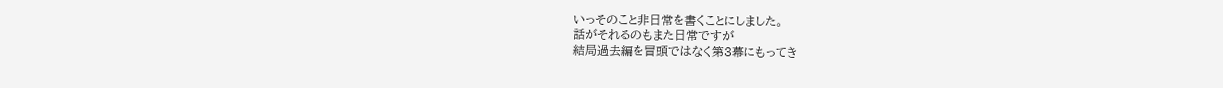いっそのこと非日常を書くことにしました。
話がそれるのもまた日常ですが
結局過去編を冒頭ではなく第3幕にもってき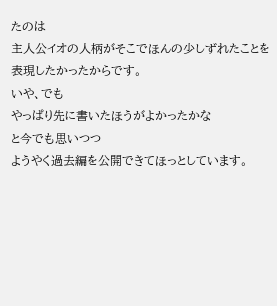たのは
主人公イオの人柄がそこでほんの少しずれたことを表現したかったからです。
いや、でも
やっぱり先に書いたほうがよかったかな
と今でも思いつつ
ようやく過去編を公開できてほっとしています。